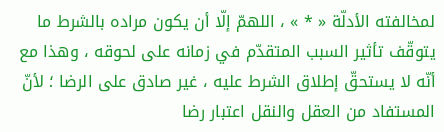لمخالفته الأدلّة « * » ، اللهمّ إلّا أن يكون مراده بالشرط ما يتوقّف تأثير السبب المتقدّم في زمانه على لحوقه ، وهذا مع أنّه لا يستحقّ إطلاق الشرط عليه ، غير صادق على الرضا ؛ لأنّ المستفاد من العقل والنقل اعتبار رضا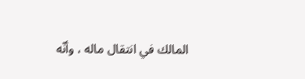المالك في انتقال ماله ، وأنّه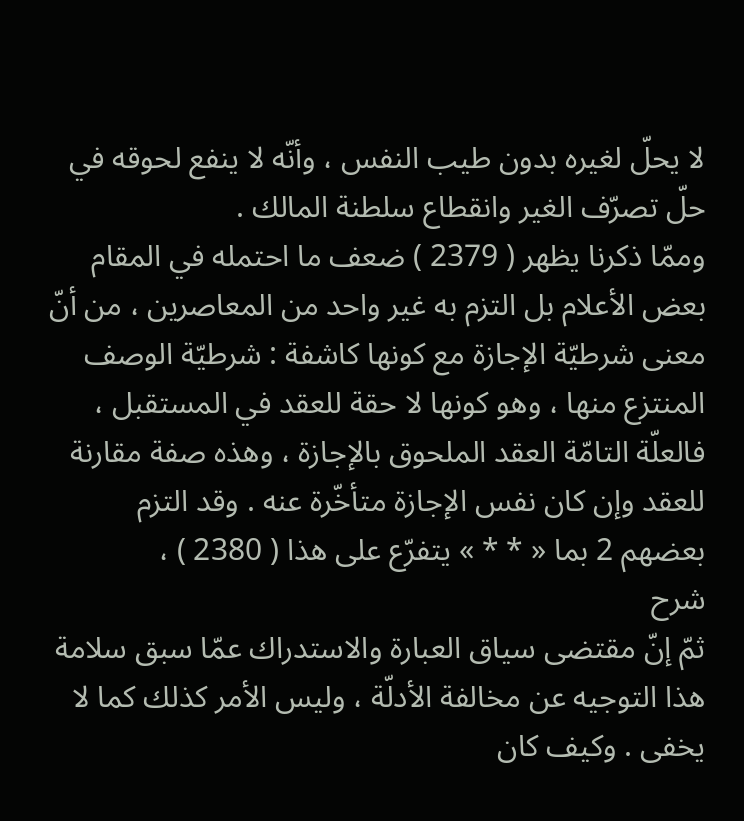لا يحلّ لغيره بدون طيب النفس ، وأنّه لا ينفع لحوقه في حلّ تصرّف الغير وانقطاع سلطنة المالك .
وممّا ذكرنا يظهر ( 2379 ) ضعف ما احتمله في المقام بعض الأعلام بل التزم به غير واحد من المعاصرين ، من أنّ معنى شرطيّة الإجازة مع كونها كاشفة : شرطيّة الوصف المنتزع منها ، وهو كونها لا حقة للعقد في المستقبل ، فالعلّة التامّة العقد الملحوق بالإجازة ، وهذه صفة مقارنة للعقد وإن كان نفس الإجازة متأخّرة عنه . وقد التزم بعضهم 2 بما « * * » يتفرّع على هذا ( 2380 ) ،
شرح
ثمّ إنّ مقتضى سياق العبارة والاستدراك عمّا سبق سلامة هذا التوجيه عن مخالفة الأدلّة ، وليس الأمر كذلك كما لا يخفى . وكيف كان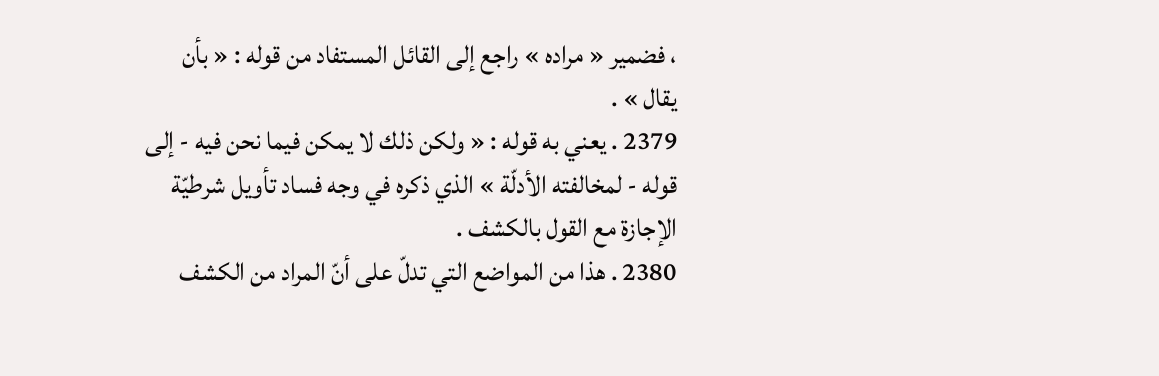، فضمير « مراده » راجع إلى القائل المستفاد من قوله : « بأن يقال » .
2379 . يعني به قوله : « ولكن ذلك لا يمكن فيما نحن فيه - إلى قوله - لمخالفته الأدلّة » الذي ذكره في وجه فساد تأويل شرطيّة الإجازة مع القول بالكشف .
2380 . هذا من المواضع التي تدلّ على أنّ المراد من الكشف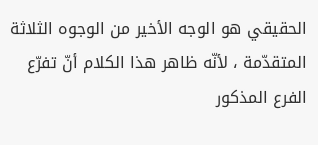الحقيقي هو الوجه الأخير من الوجوه الثلاثة المتقدّمة ، لأنّه ظاهر هذا الكلام أنّ تفرّع الفرع المذكور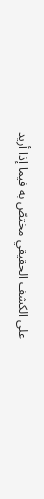على الكشف الحقيقي مختصّ به فيما إذا أريد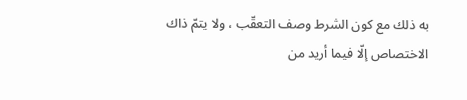به ذلك مع كون الشرط وصف التعقّب ، ولا يتمّ ذاك الاختصاص إلّا فيما أريد من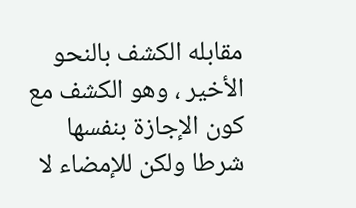مقابله الكشف بالنحو الأخير ، وهو الكشف مع كون الإجازة بنفسها شرطا ولكن للإمضاء لا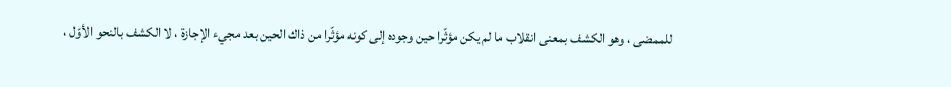للممضى ، وهو الكشف بمعنى انقلاب ما لم يكن مؤثّرا حين وجوده إلى كونه مؤثّرا من ذاك الحين بعد مجيء الإجازة ، لا الكشف بالنحو الأوّل ،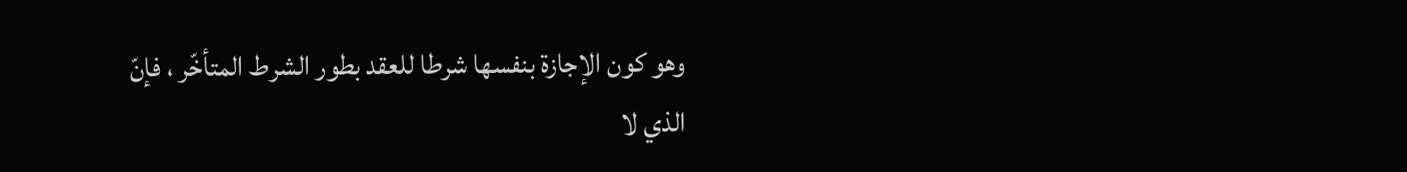وهو كون الإجازة بنفسها شرطا للعقد بطور الشرط المتأخّر ، فإنّ الذي لا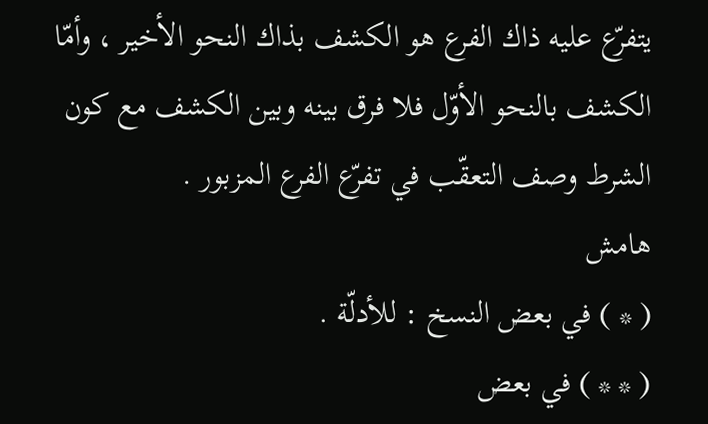يتفرّع عليه ذاك الفرع هو الكشف بذاك النحو الأخير ، وأمّا الكشف بالنحو الأوّل فلا فرق بينه وبين الكشف مع كون الشرط وصف التعقّب في تفرّع الفرع المزبور .
هامش
( * ) في بعض النسخ : للأدلّة .
( * * ) في بعض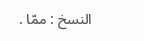النسخ : ممّا .